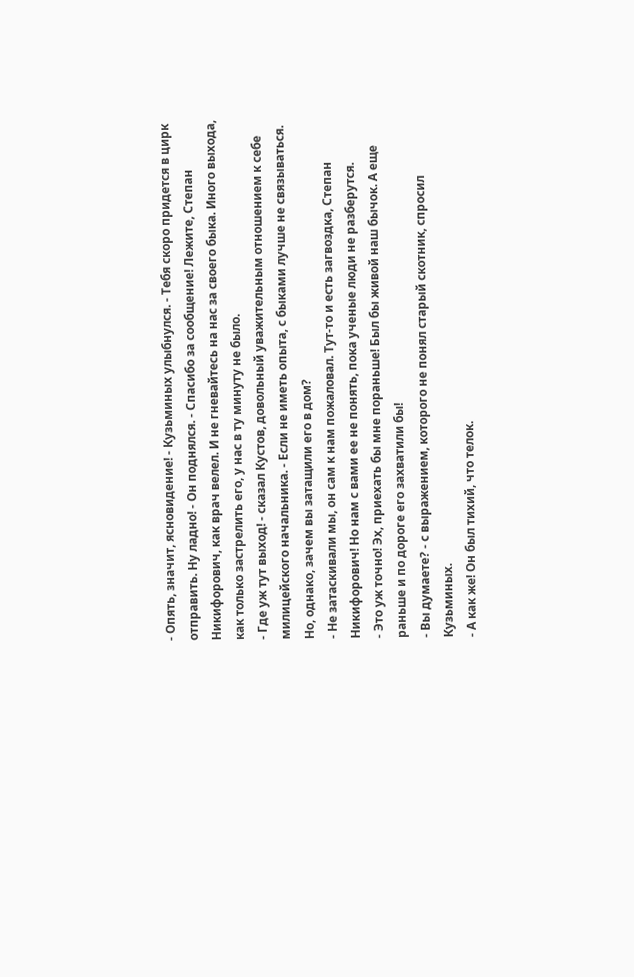- Опять, значит, ясновидение! - Кузьминых улыбнулся. - Тебя скоро придется в цирк отправить. Ну ладно! - Он поднялся. - Спасибо за сообщение! Лежите, Степан Никифорович, как врач велел. И не гневайтесь на нас за своего быка. Иного выхода, как только застрелить его, у нас в ту минуту не было.
- Где уж тут выход! - сказал Кустов, довольный уважительным отношением к себе милицейского начальника. - Если не иметь опыта, с быками лучше не связываться. Но, однако, зачем вы затащили его в дом?
- Не затаскивали мы, он сам к нам пожаловал. Тут-то и есть загвоздка, Степан Никифорович! Но нам с вами ее не понять, пока ученые люди не разберутся.
- Это уж точно! Эх, приехать бы мне пораньше! Был бы живой наш бычок. А еще раньше и по дороге его захватили бы!
- Вы думаете? - с выражением, которого не понял старый скотник, спросил Кузьминых.
- А как же! Он был тихий, что телок.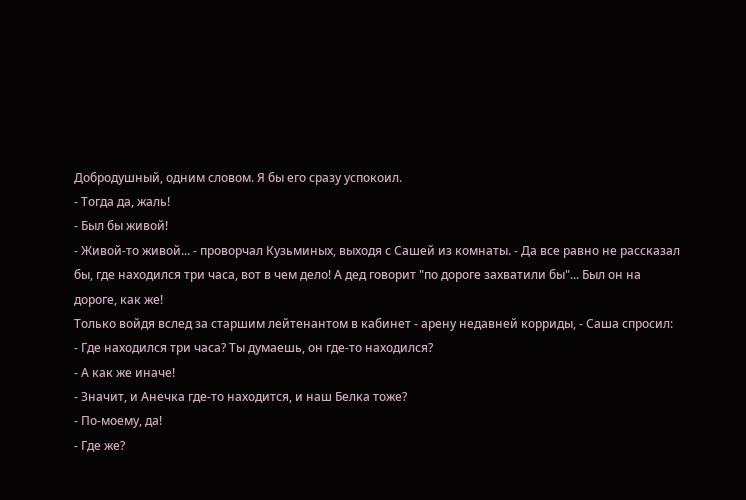Добродушный, одним словом. Я бы его сразу успокоил.
- Тогда да, жаль!
- Был бы живой!
- Живой-то живой... - проворчал Кузьминых, выходя с Сашей из комнаты. - Да все равно не рассказал бы, где находился три часа, вот в чем дело! А дед говорит "по дороге захватили бы"... Был он на дороге, как же!
Только войдя вслед за старшим лейтенантом в кабинет - арену недавней корриды, - Саша спросил:
- Где находился три часа? Ты думаешь, он где-то находился?
- А как же иначе!
- Значит, и Анечка где-то находится, и наш Белка тоже?
- По-моему, да!
- Где же?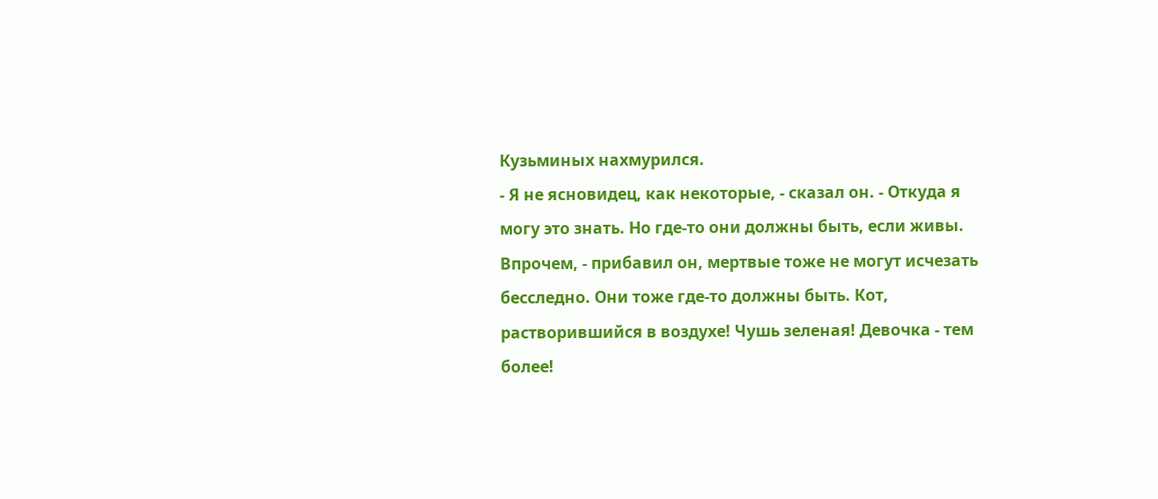Кузьминых нахмурился.
- Я не ясновидец, как некоторые, - сказал он. - Откуда я могу это знать. Но где-то они должны быть, если живы. Впрочем, - прибавил он, мертвые тоже не могут исчезать бесследно. Они тоже где-то должны быть. Кот, растворившийся в воздухе! Чушь зеленая! Девочка - тем более!